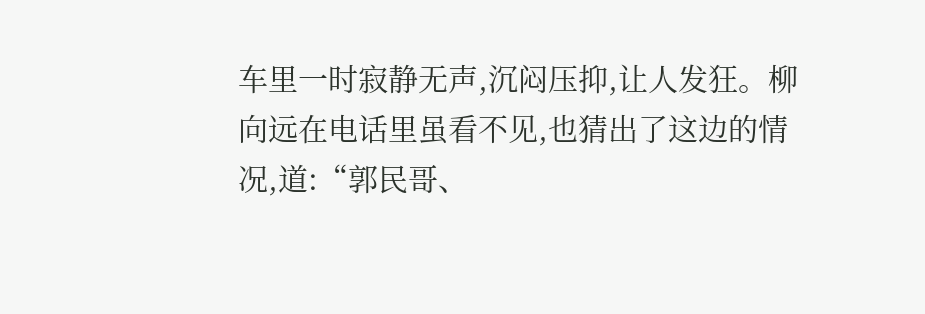车里一时寂静无声,沉闷压抑,让人发狂。柳向远在电话里虽看不见,也猜出了这边的情况,道:“郭民哥、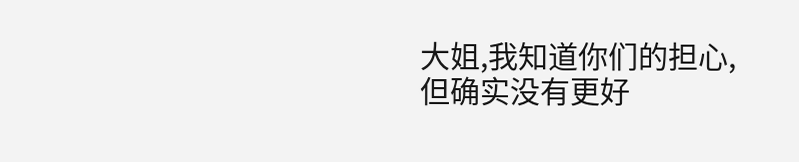大姐,我知道你们的担心,但确实没有更好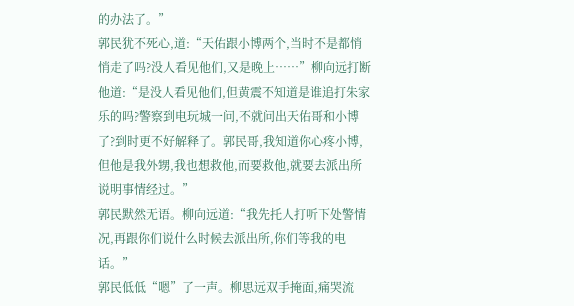的办法了。”
郭民犹不死心,道:“天佑跟小博两个,当时不是都悄悄走了吗?没人看见他们,又是晚上……”柳向远打断他道:“是没人看见他们,但黄震不知道是谁追打朱家乐的吗?警察到电玩城一问,不就问出天佑哥和小博了?到时更不好解释了。郭民哥,我知道你心疼小博,但他是我外甥,我也想救他,而要救他,就要去派出所说明事情经过。”
郭民默然无语。柳向远道:“我先托人打听下处警情况,再跟你们说什么时候去派出所,你们等我的电话。”
郭民低低“嗯”了一声。柳思远双手掩面,痛哭流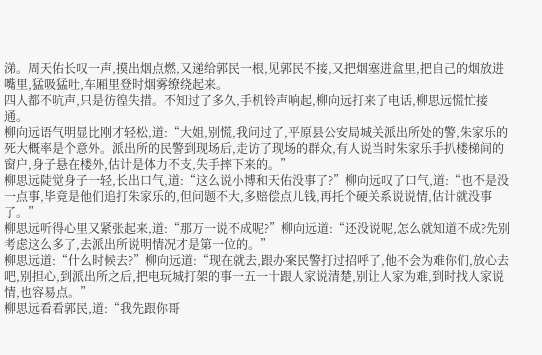涕。周天佑长叹一声,摸出烟点燃,又递给郭民一根,见郭民不接,又把烟塞进盒里,把自己的烟放进嘴里,猛吸猛吐,车厢里登时烟雾缭绕起来。
四人都不吭声,只是彷徨失措。不知过了多久,手机铃声响起,柳向远打来了电话,柳思远慌忙接通。
柳向远语气明显比刚才轻松,道:“大姐,别慌,我问过了,平原县公安局城关派出所处的警,朱家乐的死大概率是个意外。派出所的民警到现场后,走访了现场的群众,有人说当时朱家乐手扒楼梯间的窗户,身子悬在楼外,估计是体力不支,失手摔下来的。”
柳思远陡觉身子一轻,长出口气,道:“这么说小博和天佑没事了?”柳向远叹了口气,道:“也不是没一点事,毕竟是他们追打朱家乐的,但问题不大,多赔偿点儿钱,再托个硬关系说说情,估计就没事了。”
柳思远听得心里又紧张起来,道:“那万一说不成呢?”柳向远道:“还没说呢,怎么就知道不成?先别考虑这么多了,去派出所说明情况才是第一位的。”
柳思远道:“什么时候去?”柳向远道:“现在就去,跟办案民警打过招呼了,他不会为难你们,放心去吧,别担心,到派出所之后,把电玩城打架的事一五一十跟人家说清楚,别让人家为难,到时找人家说情,也容易点。”
柳思远看看郭民,道:“我先跟你哥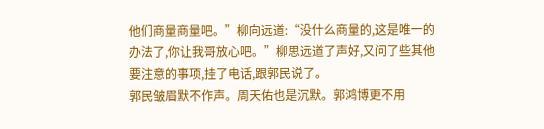他们商量商量吧。”柳向远道:“没什么商量的,这是唯一的办法了,你让我哥放心吧。”柳思远道了声好,又问了些其他要注意的事项,挂了电话,跟郭民说了。
郭民皱眉默不作声。周天佑也是沉默。郭鸿博更不用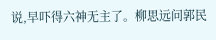说,早吓得六神无主了。柳思远问郭民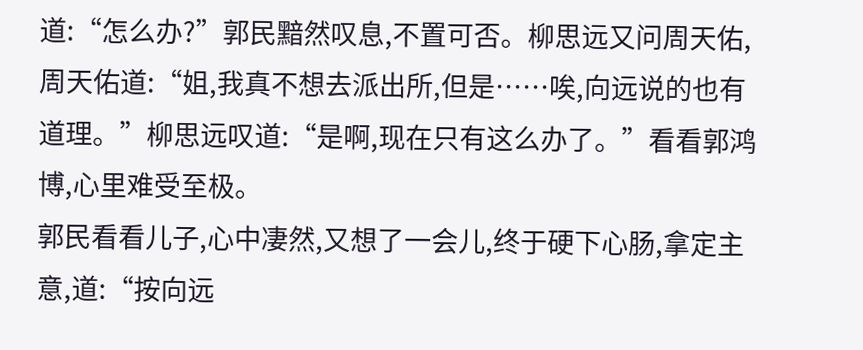道:“怎么办?”郭民黯然叹息,不置可否。柳思远又问周天佑,周天佑道:“姐,我真不想去派出所,但是……唉,向远说的也有道理。”柳思远叹道:“是啊,现在只有这么办了。”看看郭鸿博,心里难受至极。
郭民看看儿子,心中凄然,又想了一会儿,终于硬下心肠,拿定主意,道:“按向远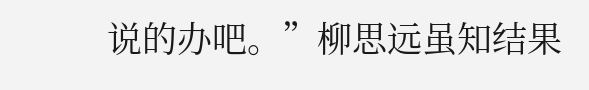说的办吧。”柳思远虽知结果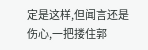定是这样,但闻言还是伤心,一把搂住郭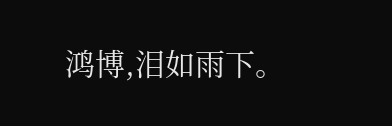鸿博,泪如雨下。